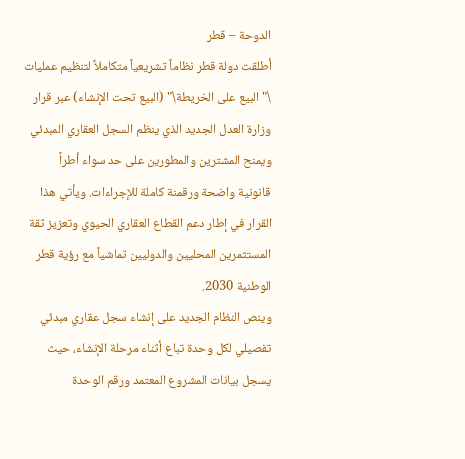الدوحة – قطر
أطلقت دولة قطر نظاماً تشريعياً متكاملاً لتنظيم عمليات \"البيع على الخريطة\" (البيع تحت الإنشاء) عبر قرار وزارة العدل الجديد الذي ينظم السجل العقاري المبدئي ويمنح المشترين والمطورين على حد سواء أطراً قانونية واضحة ورقمنة كاملة للإجراءات. ويأتي هذا القرار في إطار دعم القطاع العقاري الحيوي وتعزيز ثقة المستثمرين المحليين والدوليين تماشياً مع رؤية قطر الوطنية 2030.
وينص النظام الجديد على إنشاء سجل عقاري مبدئي تفصيلي لكل وحدة تباع أثناء مرحلة الإنشاء، حيث يسجل بيانات المشروع المعتمد ورقم الوحدة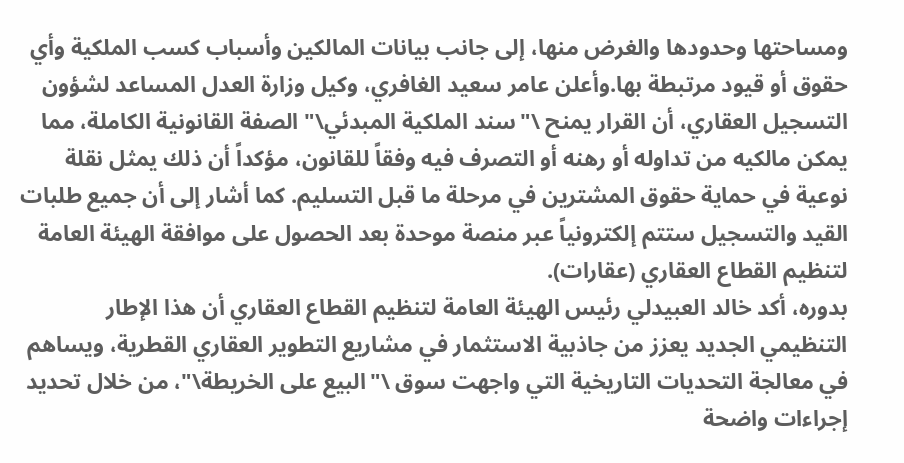ومساحتها وحدودها والغرض منها، إلى جانب بيانات المالكين وأسباب كسب الملكية وأي حقوق أو قيود مرتبطة بها.وأعلن عامر سعيد الغافري، وكيل وزارة العدل المساعد لشؤون التسجيل العقاري، أن القرار يمنح \"سند الملكية المبدئي\" الصفة القانونية الكاملة، مما يمكن مالكيه من تداوله أو رهنه أو التصرف فيه وفقاً للقانون، مؤكداً أن ذلك يمثل نقلة نوعية في حماية حقوق المشترين في مرحلة ما قبل التسليم. كما أشار إلى أن جميع طلبات القيد والتسجيل ستتم إلكترونياً عبر منصة موحدة بعد الحصول على موافقة الهيئة العامة لتنظيم القطاع العقاري (عقارات).
بدوره، أكد خالد العبيدلي رئيس الهيئة العامة لتنظيم القطاع العقاري أن هذا الإطار التنظيمي الجديد يعزز من جاذبية الاستثمار في مشاريع التطوير العقاري القطرية، ويساهم في معالجة التحديات التاريخية التي واجهت سوق \"البيع على الخريطة\"، من خلال تحديد إجراءات واضحة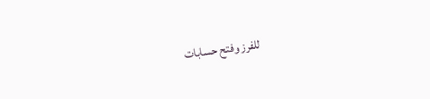للفرز وفتح حسابات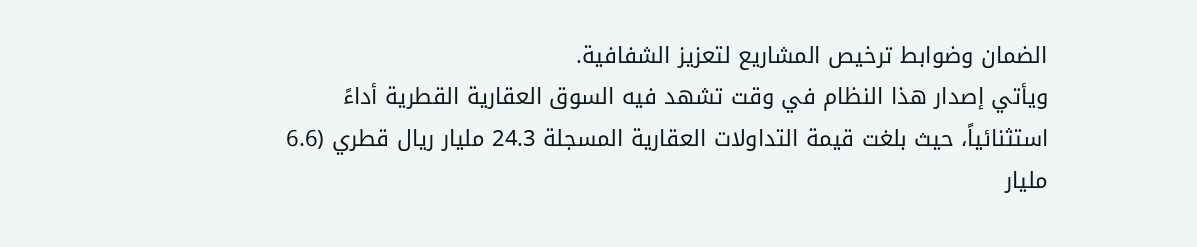الضمان وضوابط ترخيص المشاريع لتعزيز الشفافية.
ويأتي إصدار هذا النظام في وقت تشهد فيه السوق العقارية القطرية أداءً استثنائياً، حيث بلغت قيمة التداولات العقارية المسجلة 24.3 مليار ريال قطري (6.6 مليار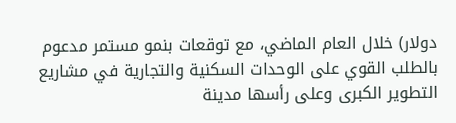دولار) خلال العام الماضي، مع توقعات بنمو مستمر مدعوم بالطلب القوي على الوحدات السكنية والتجارية في مشاريع التطوير الكبرى وعلى رأسها مدينة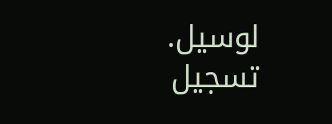لوسيل.
تسجيل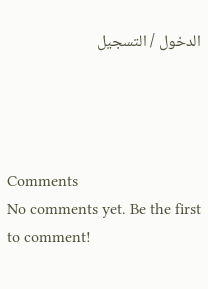الدخول / التسجيل




Comments
No comments yet. Be the first to comment!